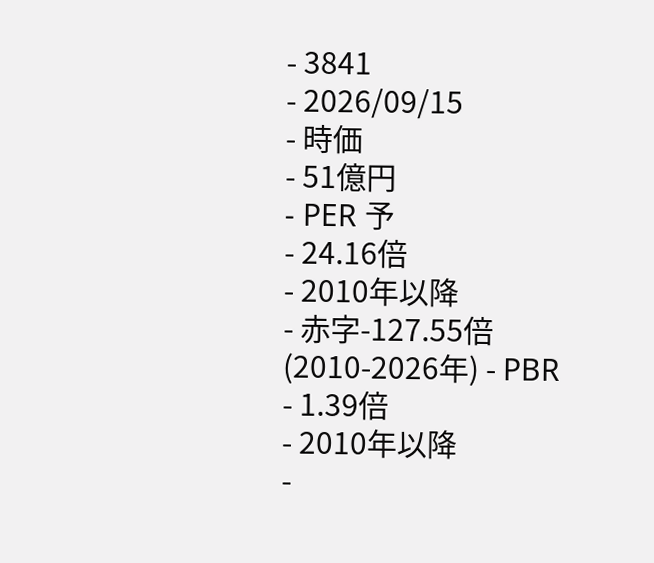- 3841
- 2026/09/15
- 時価
- 51億円
- PER 予
- 24.16倍
- 2010年以降
- 赤字-127.55倍
(2010-2026年) - PBR
- 1.39倍
- 2010年以降
-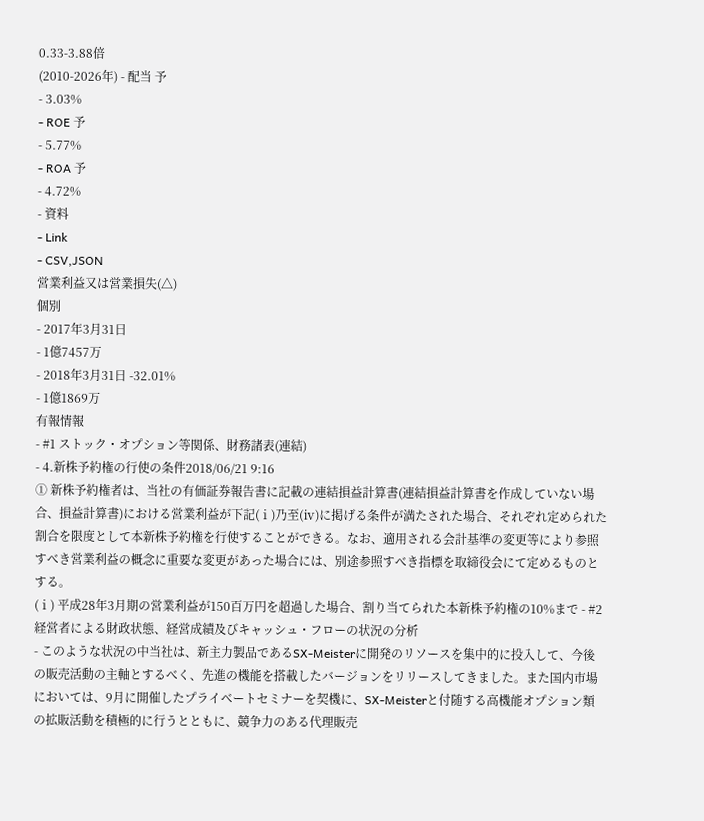0.33-3.88倍
(2010-2026年) - 配当 予
- 3.03%
- ROE 予
- 5.77%
- ROA 予
- 4.72%
- 資料
- Link
- CSV,JSON
営業利益又は営業損失(△)
個別
- 2017年3月31日
- 1億7457万
- 2018年3月31日 -32.01%
- 1億1869万
有報情報
- #1 ストック・オプション等関係、財務諸表(連結)
- 4.新株予約権の行使の条件2018/06/21 9:16
① 新株予約権者は、当社の有価証券報告書に記載の連結損益計算書(連結損益計算書を作成していない場合、損益計算書)における営業利益が下記(ⅰ)乃至(ⅳ)に掲げる条件が満たされた場合、それぞれ定められた割合を限度として本新株予約権を行使することができる。なお、適用される会計基準の変更等により参照すべき営業利益の概念に重要な変更があった場合には、別途参照すべき指標を取締役会にて定めるものとする。
(ⅰ) 平成28年3月期の営業利益が150百万円を超過した場合、割り当てられた本新株予約権の10%まで - #2 経営者による財政状態、経営成績及びキャッシュ・フローの状況の分析
- このような状況の中当社は、新主力製品であるSX-Meisterに開発のリソースを集中的に投入して、今後の販売活動の主軸とするべく、先進の機能を搭載したバージョンをリリースしてきました。また国内市場においては、9月に開催したプライベートセミナーを契機に、SX-Meisterと付随する高機能オプション類の拡販活動を積極的に行うとともに、競争力のある代理販売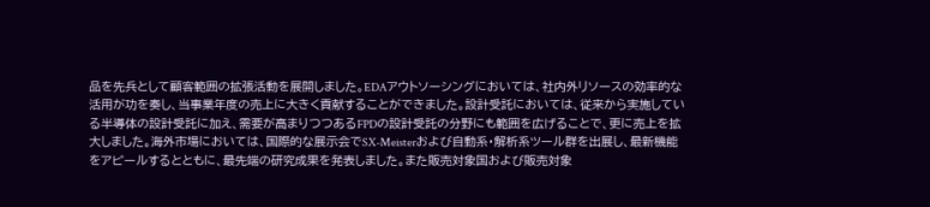品を先兵として顧客範囲の拡張活動を展開しました。EDAアウトソーシングにおいては、社内外リソースの効率的な活用が功を奏し、当事業年度の売上に大きく貢献することができました。設計受託においては、従来から実施している半導体の設計受託に加え、需要が高まりつつあるFPDの設計受託の分野にも範囲を広げることで、更に売上を拡大しました。海外市場においては、国際的な展示会でSX-Meisterおよび自動系・解析系ツール群を出展し、最新機能をアピールするとともに、最先端の研究成果を発表しました。また販売対象国および販売対象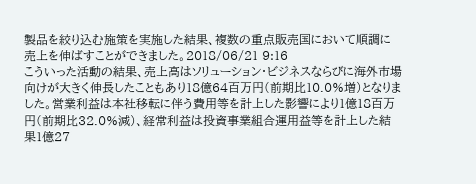製品を絞り込む施策を実施した結果、複数の重点販売国において順調に売上を伸ばすことができました。2018/06/21 9:16
こういった活動の結果、売上高はソリューション・ビジネスならびに海外市場向けが大きく伸長したこともあり18億64百万円(前期比10.0%増)となりました。営業利益は本社移転に伴う費用等を計上した影響により1億18百万円(前期比32.0%減)、経常利益は投資事業組合運用益等を計上した結果1億27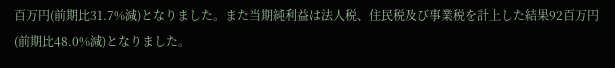百万円(前期比31.7%減)となりました。また当期純利益は法人税、住民税及び事業税を計上した結果92百万円(前期比48.0%減)となりました。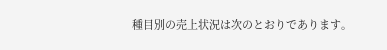種目別の売上状況は次のとおりであります。